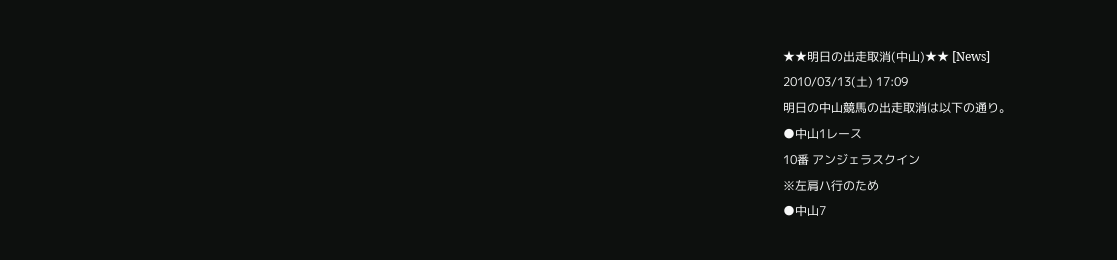★★明日の出走取消(中山)★★ [News]
2010/03/13(土) 17:09
明日の中山競馬の出走取消は以下の通り。
●中山1レース
10番 アンジェラスクイン
※左肩ハ行のため
●中山7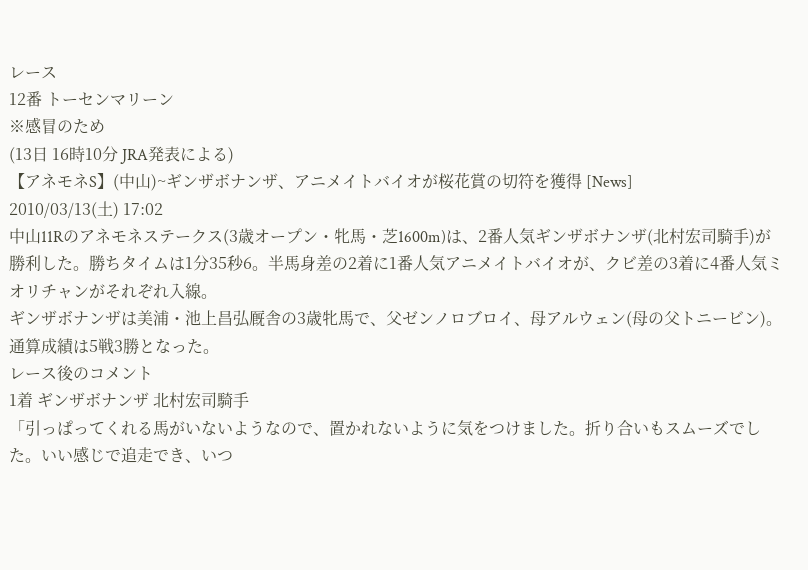レース
12番 トーセンマリーン
※感冒のため
(13日 16時10分 JRA発表による)
【アネモネS】(中山)~ギンザボナンザ、アニメイトバイオが桜花賞の切符を獲得 [News]
2010/03/13(土) 17:02
中山11Rのアネモネステークス(3歳オープン・牝馬・芝1600m)は、2番人気ギンザボナンザ(北村宏司騎手)が勝利した。勝ちタイムは1分35秒6。半馬身差の2着に1番人気アニメイトバイオが、クビ差の3着に4番人気ミオリチャンがそれぞれ入線。
ギンザボナンザは美浦・池上昌弘厩舎の3歳牝馬で、父ゼンノロブロイ、母アルウェン(母の父トニービン)。通算成績は5戦3勝となった。
レース後のコメント
1着 ギンザボナンザ 北村宏司騎手
「引っぱってくれる馬がいないようなので、置かれないように気をつけました。折り合いもスムーズでした。いい感じで追走でき、いつ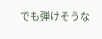でも弾けそうな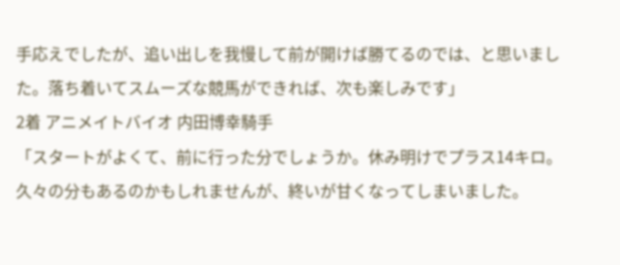手応えでしたが、追い出しを我慢して前が開けば勝てるのでは、と思いました。落ち着いてスムーズな競馬ができれば、次も楽しみです」
2着 アニメイトバイオ 内田博幸騎手
「スタートがよくて、前に行った分でしょうか。休み明けでプラス14キロ。久々の分もあるのかもしれませんが、終いが甘くなってしまいました。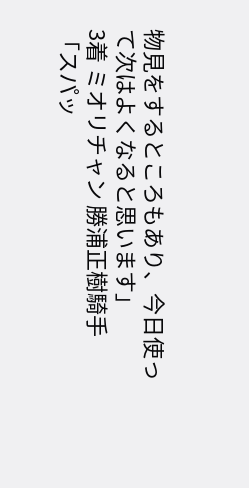物見をするところもあり、今日使って次はよくなると思います」
3着 ミオリチャン 勝浦正樹騎手
「スパッ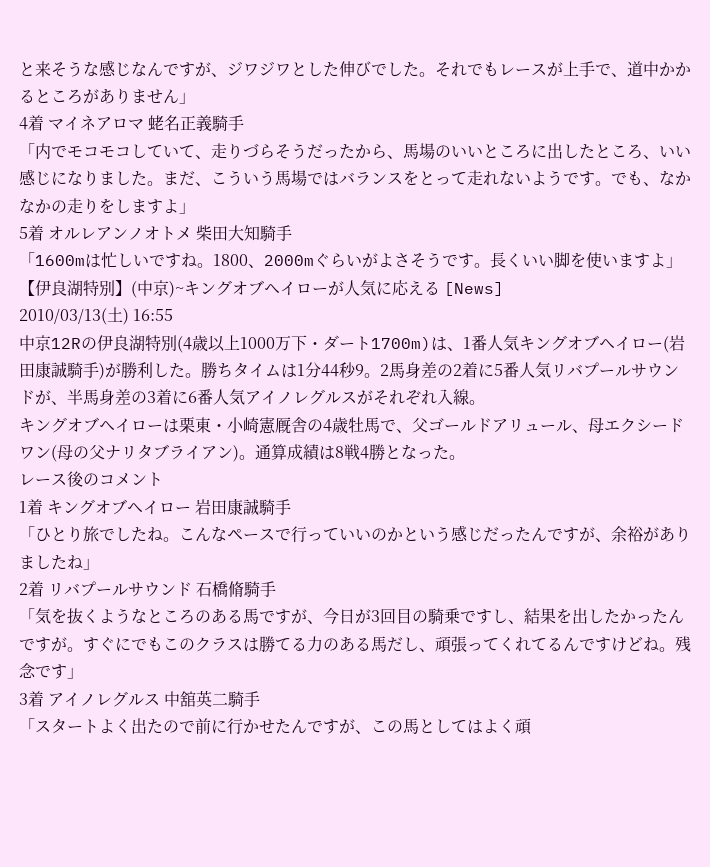と来そうな感じなんですが、ジワジワとした伸びでした。それでもレースが上手で、道中かかるところがありません」
4着 マイネアロマ 蛯名正義騎手
「内でモコモコしていて、走りづらそうだったから、馬場のいいところに出したところ、いい感じになりました。まだ、こういう馬場ではバランスをとって走れないようです。でも、なかなかの走りをしますよ」
5着 オルレアンノオトメ 柴田大知騎手
「1600mは忙しいですね。1800、2000mぐらいがよさそうです。長くいい脚を使いますよ」
【伊良湖特別】(中京)~キングオブヘイローが人気に応える [News]
2010/03/13(土) 16:55
中京12Rの伊良湖特別(4歳以上1000万下・ダート1700m)は、1番人気キングオブヘイロー(岩田康誠騎手)が勝利した。勝ちタイムは1分44秒9。2馬身差の2着に5番人気リバプールサウンドが、半馬身差の3着に6番人気アイノレグルスがそれぞれ入線。
キングオブヘイローは栗東・小崎憲厩舎の4歳牡馬で、父ゴールドアリュール、母エクシードワン(母の父ナリタブライアン)。通算成績は8戦4勝となった。
レース後のコメント
1着 キングオブヘイロー 岩田康誠騎手
「ひとり旅でしたね。こんなペースで行っていいのかという感じだったんですが、余裕がありましたね」
2着 リバプールサウンド 石橋脩騎手
「気を抜くようなところのある馬ですが、今日が3回目の騎乗ですし、結果を出したかったんですが。すぐにでもこのクラスは勝てる力のある馬だし、頑張ってくれてるんですけどね。残念です」
3着 アイノレグルス 中舘英二騎手
「スタートよく出たので前に行かせたんですが、この馬としてはよく頑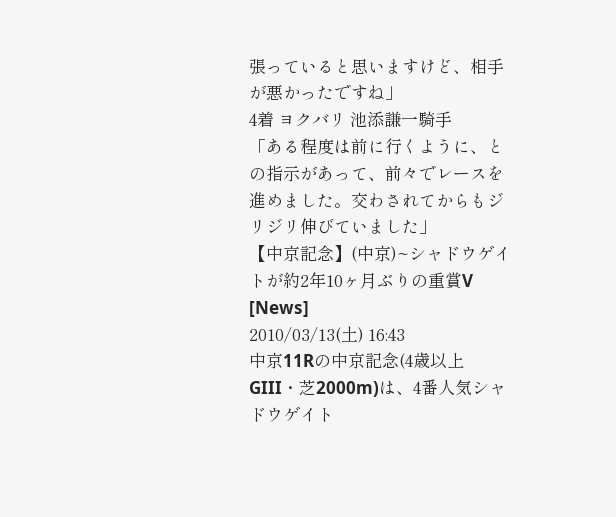張っていると思いますけど、相手が悪かったですね」
4着 ヨクバリ 池添謙一騎手
「ある程度は前に行くように、との指示があって、前々でレースを進めました。交わされてからもジリジリ伸びていました」
【中京記念】(中京)~シャドウゲイトが約2年10ヶ月ぶりの重賞V [News]
2010/03/13(土) 16:43
中京11Rの中京記念(4歳以上GIII・芝2000m)は、4番人気シャドウゲイト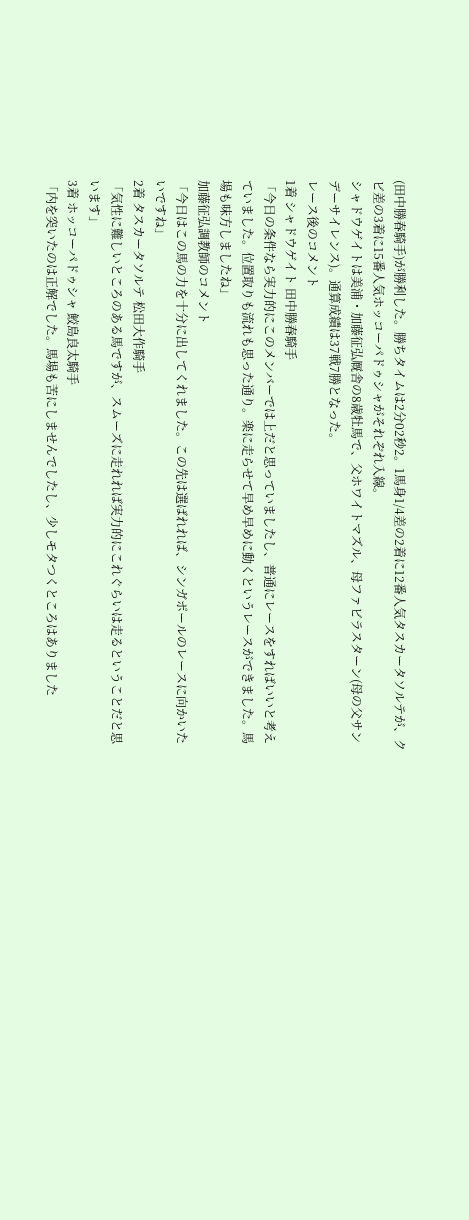(田中勝春騎手)が勝利した。勝ちタイムは2分02秒2。1馬身1/4差の2着に12番人気タスカータソルテが、クビ差の3着に15番人気ホッコーパドゥシャがそれぞれ入線。
シャドウゲイトは美浦・加藤征弘厩舎の8歳牡馬で、父ホワイトマズル、母ファビラスターン(母の父サンデーサイレンス)。通算成績は37戦7勝となった。
レース後のコメント
1着 シャドウゲイト 田中勝春騎手
「今日の条件なら実力的にこのメンバーでは上だと思っていましたし、普通にレースをすればいいと考えていました。位置取りも流れも思った通り。楽に走らせて早め早めに動くというレースができました。馬場も味方しましたね」
加藤征弘調教師のコメント
「今日はこの馬の力を十分に出してくれました。この先は選ばれれば、シンガポールのレースに向かいたいですね」
2着 タスカータソルテ 松田大作騎手
「気性に難しいところのある馬ですが、スムーズに走れれば実力的にこれぐらいは走るということだと思います」
3着 ホッコーパドゥシャ 鮫島良太騎手
「内を突いたのは正解でした。馬場も苦にしませんでしたし、少しモタつくところはありました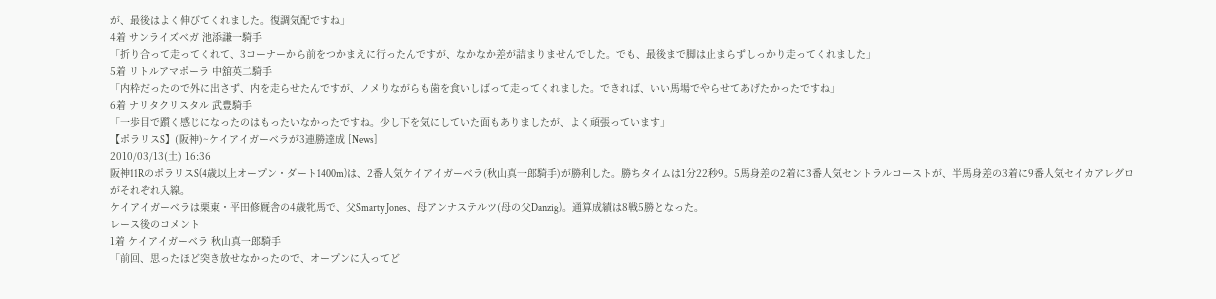が、最後はよく伸びてくれました。復調気配ですね」
4着 サンライズベガ 池添謙一騎手
「折り合って走ってくれて、3コーナーから前をつかまえに行ったんですが、なかなか差が詰まりませんでした。でも、最後まで脚は止まらずしっかり走ってくれました」
5着 リトルアマポーラ 中舘英二騎手
「内枠だったので外に出さず、内を走らせたんですが、ノメりながらも歯を食いしばって走ってくれました。できれば、いい馬場でやらせてあげたかったですね」
6着 ナリタクリスタル 武豊騎手
「一歩目で躓く感じになったのはもったいなかったですね。少し下を気にしていた面もありましたが、よく頑張っています」
【ポラリスS】(阪神)~ケイアイガーベラが3連勝達成 [News]
2010/03/13(土) 16:36
阪神11RのポラリスS(4歳以上オープン・ダート1400m)は、2番人気ケイアイガーベラ(秋山真一郎騎手)が勝利した。勝ちタイムは1分22秒9。5馬身差の2着に3番人気セントラルコーストが、半馬身差の3着に9番人気セイカアレグロがそれぞれ入線。
ケイアイガーベラは栗東・平田修厩舎の4歳牝馬で、父Smarty Jones、母アンナステルツ(母の父Danzig)。通算成績は8戦5勝となった。
レース後のコメント
1着 ケイアイガーベラ 秋山真一郎騎手
「前回、思ったほど突き放せなかったので、オープンに入ってど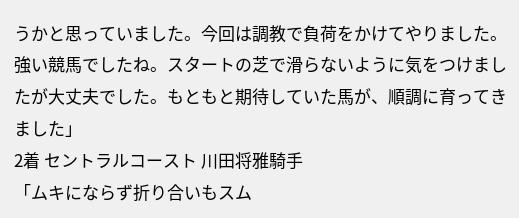うかと思っていました。今回は調教で負荷をかけてやりました。強い競馬でしたね。スタートの芝で滑らないように気をつけましたが大丈夫でした。もともと期待していた馬が、順調に育ってきました」
2着 セントラルコースト 川田将雅騎手
「ムキにならず折り合いもスム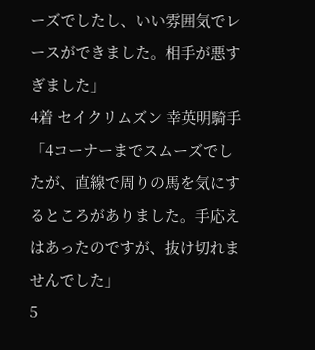ーズでしたし、いい雰囲気でレースができました。相手が悪すぎました」
4着 セイクリムズン 幸英明騎手
「4コーナーまでスムーズでしたが、直線で周りの馬を気にするところがありました。手応えはあったのですが、抜け切れませんでした」
5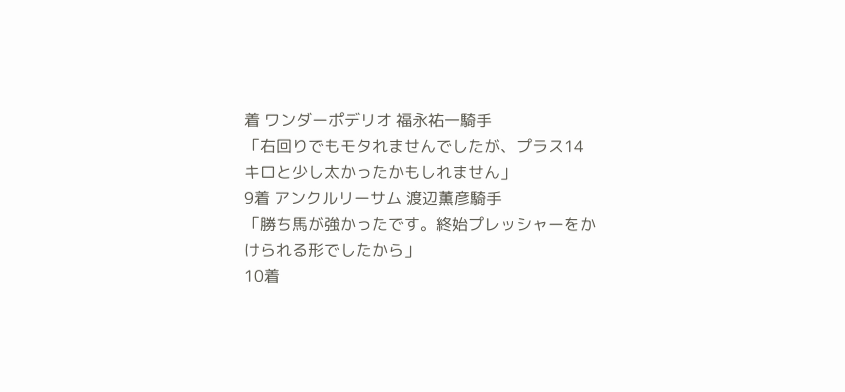着 ワンダーポデリオ 福永祐一騎手
「右回りでもモタれませんでしたが、プラス14キロと少し太かったかもしれません」
9着 アンクルリーサム 渡辺薫彦騎手
「勝ち馬が強かったです。終始プレッシャーをかけられる形でしたから」
10着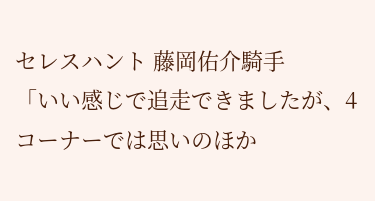セレスハント 藤岡佑介騎手
「いい感じで追走できましたが、4コーナーでは思いのほか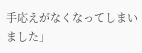手応えがなくなってしまいました」